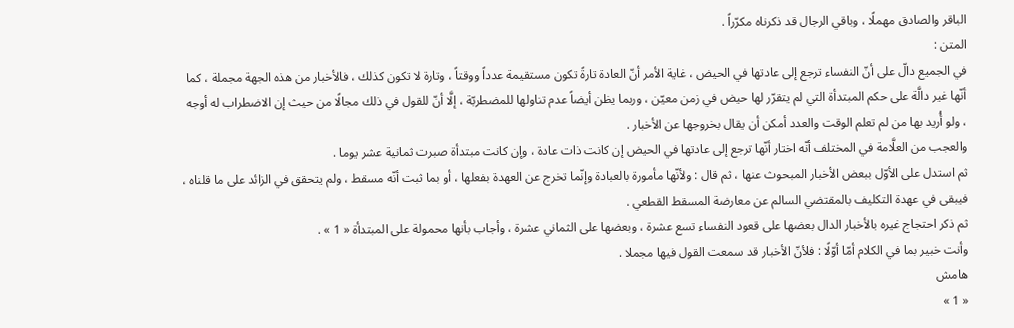الباقر والصادق مهملًا ، وباقي الرجال قد ذكرناه مكرّراً .
المتن :
في الجميع دالّ على أنّ النفساء ترجع إلى عادتها في الحيض ، غاية الأمر أنّ العادة تارةً تكون مستقيمة عدداً ووقتاً ، وتارة لا تكون كذلك ، فالأخبار من هذه الجهة مجملة ، كما أنّها غير دالَّة على حكم المبتدأة التي لم يتقرّر لها حيض في زمن معيّن ، وربما يظن أيضاً عدم تناولها للمضطربّة ، إلَّا أنّ للقول في ذلك مجالًا من حيث إن الاضطراب له أوجه ، ولو أُريد بها من لم تعلم الوقت والعدد أمكن أن يقال بخروجها عن الأخبار .
والعجب من العلَّامة في المختلف أنّه اختار أنّها ترجع إلى عادتها في الحيض إن كانت ذات عادة ، وإن كانت مبتدأة صبرت ثمانية عشر يوما .
ثم استدل على الأوّل ببعض الأخبار المبحوث عنها ، ثم قال : ولأنّها مأمورة بالعبادة وإنّما تخرج عن العهدة بفعلها ، أو بما ثبت أنّه مسقط ، ولم يتحقق في الزائد على ما قلناه ، فيبقى في عهدة التكليف بالمقتضي السالم عن معارضة المسقط القطعي .
ثم ذكر احتجاج غيره بالأخبار الدال بعضها على قعود النفساء تسع عشرة ، وبعضها على الثماني عشرة ، وأجاب بأنها محمولة على المبتدأة « 1 » .
وأنت خبير بما في الكلام أمّا أوّلًا : فلأنّ الأخبار قد سمعت القول فيها مجملا .
هامش
« 1 »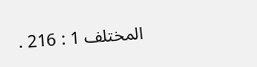المختلف 1 : 216 .